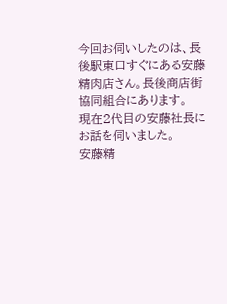今回お伺いしたのは、長後駅東口すぐにある安藤精肉店さん。長後商店街協同組合にあります。
現在2代目の安藤社長にお話を伺いました。
安藤精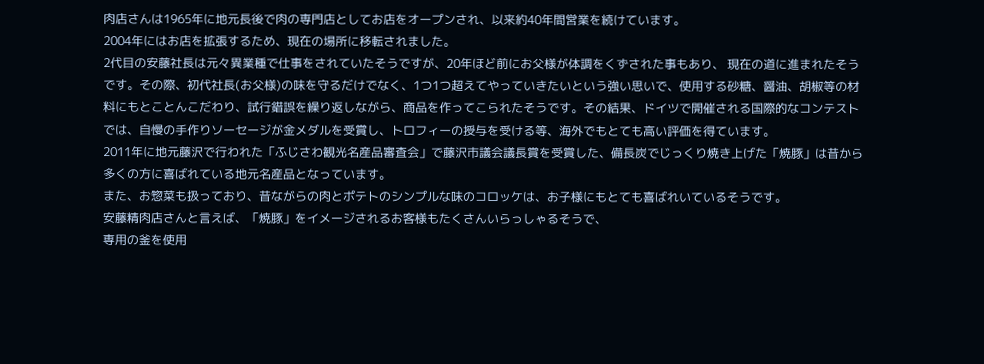肉店さんは1965年に地元長後で肉の専門店としてお店をオープンされ、以来約40年間営業を続けています。
2004年にはお店を拡張するため、現在の場所に移転されました。
2代目の安藤社長は元々異業種で仕事をされていたそうですが、20年ほど前にお父様が体調をくずされた事もあり、 現在の道に進まれたそうです。その際、初代社長(お父様)の味を守るだけでなく、1つ1つ超えてやっていきたいという強い思いで、使用する砂糖、醤油、胡椒等の材料にもとことんこだわり、試行錯誤を繰り返しながら、商品を作ってこられたそうです。その結果、ドイツで開催される国際的なコンテストでは、自慢の手作りソーセージが金メダルを受賞し、トロフィーの授与を受ける等、海外でもとても高い評価を得ています。
2011年に地元藤沢で行われた「ふじさわ観光名産品審査会」で藤沢市議会議長賞を受賞した、備長炭でじっくり焼き上げた「焼豚」は昔から多くの方に喜ばれている地元名産品となっています。
また、お惣菜も扱っており、昔ながらの肉とポテトのシンプルな味のコロッケは、お子様にもとても喜ばれいているそうです。
安藤精肉店さんと言えば、「焼豚」をイメージされるお客様もたくさんいらっしゃるそうで、
専用の釜を使用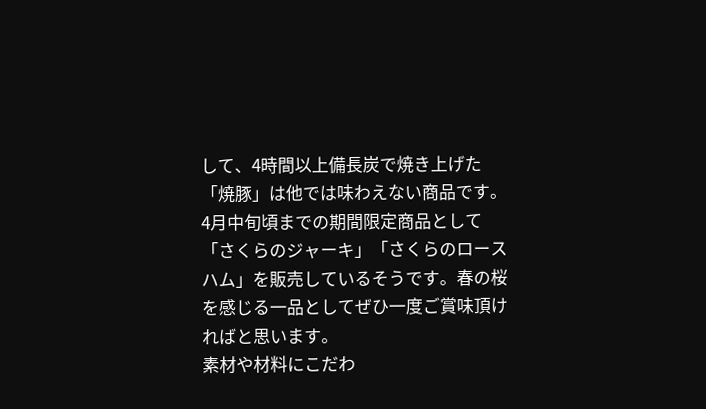して、4時間以上備長炭で焼き上げた「焼豚」は他では味わえない商品です。
4月中旬頃までの期間限定商品として「さくらのジャーキ」「さくらのロースハム」を販売しているそうです。春の桜を感じる一品としてぜひ一度ご賞味頂ければと思います。
素材や材料にこだわ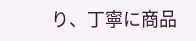り、丁寧に商品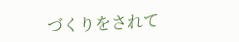づくりをされて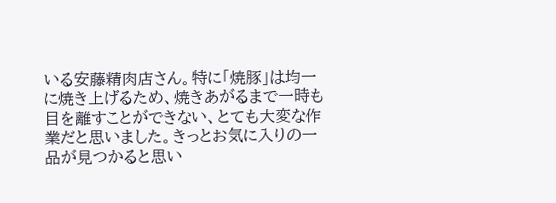いる安藤精肉店さん。特に「焼豚」は均一に焼き上げるため、焼きあがるまで一時も目を離すことができない、とても大変な作業だと思いました。きっとお気に入りの一品が見つかると思い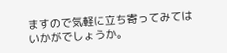ますので気軽に立ち寄ってみてはいかがでしょうか。